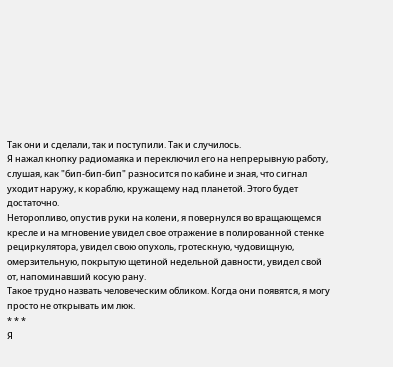Так они и сделали, так и поступили. Так и случилось.
Я нажал кнопку радиомаяка и переключил его на непрерывную работу, слушая, как "бип-бип-бип" разносится по кабине и зная, что сигнал уходит наружу, к кораблю, кружащему над планетой. Этого будет достаточно.
Неторопливо, опустив руки на колени, я повернулся во вращающемся кресле и на мгновение увидел свое отражение в полированной стенке рециркулятора, увидел свою опухоль, гротескную, чудовищную, омерзительную, покрытую щетиной недельной давности, увидел свой от, напоминавший косую рану.
Такое трудно назвать человеческим обликом. Когда они появятся, я могу просто не открывать им люк.
* * *
Я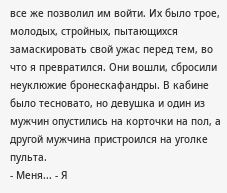все же позволил им войти. Их было трое, молодых, стройных, пытающихся замаскировать свой ужас перед тем, во что я превратился. Они вошли, сбросили неуклюжие бронескафандры. В кабине было тесновато, но девушка и один из мужчин опустились на корточки на пол, а другой мужчина пристроился на уголке пульта.
- Меня... - Я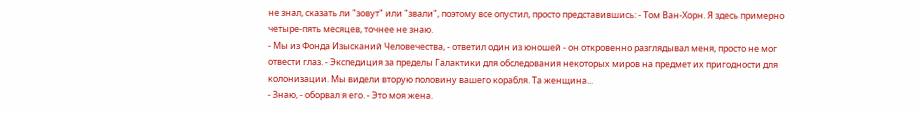не знал, сказать ли "зовут" или "звали", поэтому все опустил, просто представившись: - Том Ван-Хорн. Я здесь примерно четыре-пять месяцев, точнее не знаю.
- Мы из Фонда Изысканий Человечества, - ответил один из юношей - он откровенно разглядывал меня, просто не мог отвести глаз. - Экспедиция за пределы Галактики для обследования некоторых миров на предмет их пригодности для колонизации. Мы видели вторую половину вашего корабля. Та женщина...
- Знаю, - оборвал я его. - Это моя жена.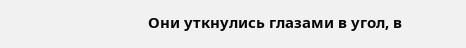Они уткнулись глазами в угол, в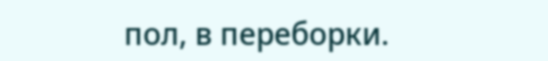пол, в переборки.